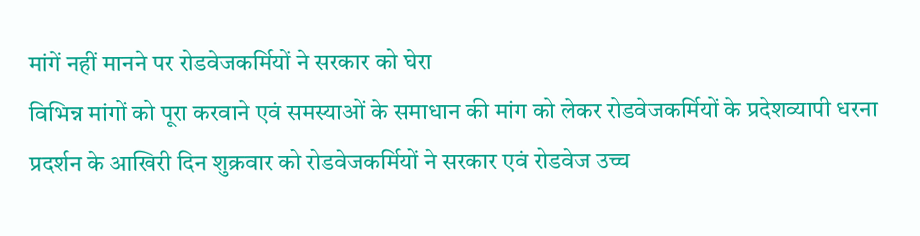मांगें नहीं मानने पर रोडवेजकर्मियों ने सरकार को घेरा
विभिन्न मांगों को पूरा करवाने एवं समस्याओं के समाधान की मांग को लेकर रोडवेजकर्मियों के प्रदेशव्यापी धरना प्रदर्शन के आखिरी दिन शुक्रवार को रोडवेजकर्मियों ने सरकार एवं रोडवेज उच्च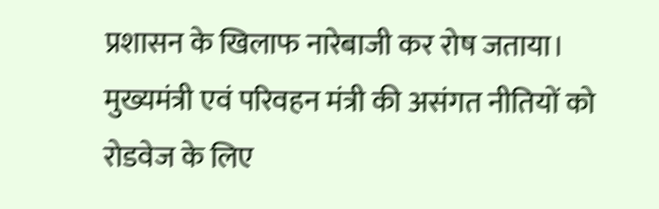प्रशासन के खिलाफ नारेबाजी कर रोष जताया। मुख्यमंत्री एवं परिवहन मंत्री की असंगत नीतियों को रोडवेज के लिए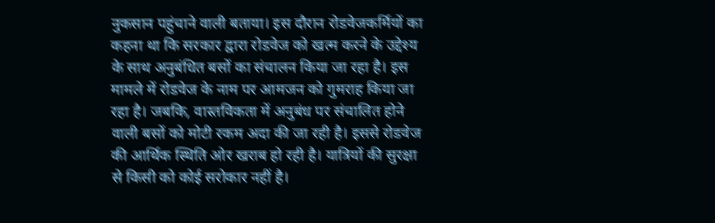नुकसान पहुंचाने वाली बताया। इस दौरान रोडवेजकर्मियों का कहना था कि सरकार द्वारा रोडवेज को खत्म करने के उद्देश्य के साथ अनुबंधित बसों का संचालन किया जा रहा है। इस मामले में रोडवेज के नाम पर आमजन को गुमराह किया जा रहा है। जबकि, वास्तविकता में अनुबंध पर संचालित होने वाली बसों को मोटी रकम अदा की जा रही है। इससे रोडवेज की आर्थिक स्थिति ओर खराब हो रही है। यात्रियों की सुरक्षा से किसी को कोई सरोकार नहीं है।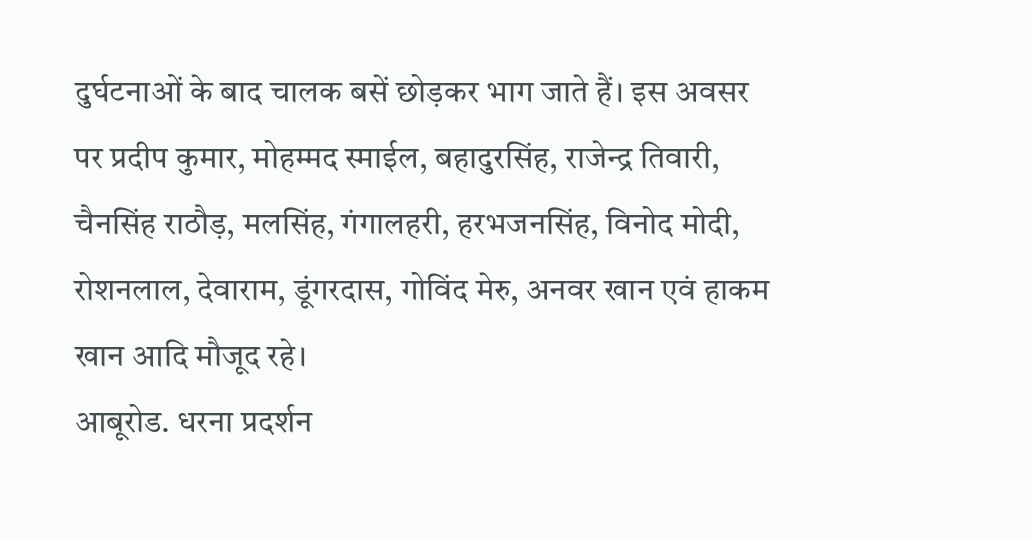दुर्घटनाओं के बाद चालक बसें छोड़कर भाग जाते हैं। इस अवसर पर प्रदीप कुमार, मोहम्मद स्माईल, बहादुरसिंह, राजेन्द्र तिवारी, चैनसिंह राठौड़, मलसिंह, गंगालहरी, हरभजनसिंह, विनोद मोदी, रोशनलाल, देवाराम, डूंगरदास, गोविंद मेरु, अनवर खान एवं हाकम खान आदि मौजूद रहे।
आबूरोड. धरना प्रदर्शन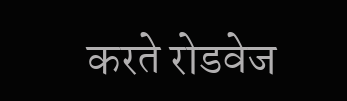करते रोडवेज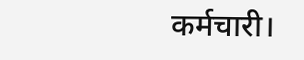कर्मचारी।